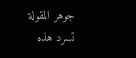جوهر المقولة
تسرد هذه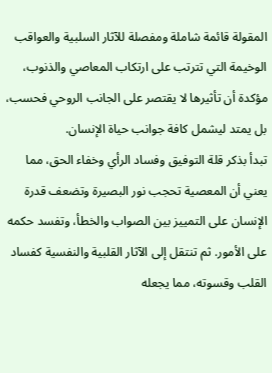المقولة قائمة شاملة ومفصلة للآثار السلبية والعواقب الوخيمة التي تترتب على ارتكاب المعاصي والذنوب، مؤكدة أن تأثيرها لا يقتصر على الجانب الروحي فحسب، بل يمتد ليشمل كافة جوانب حياة الإنسان.
تبدأ بذكر قلة التوفيق وفساد الرأي وخفاء الحق، مما يعني أن المعصية تحجب نور البصيرة وتضعف قدرة الإنسان على التمييز بين الصواب والخطأ، وتفسد حكمه على الأمور. ثم تنتقل إلى الآثار القلبية والنفسية كفساد القلب وقسوته، مما يجعله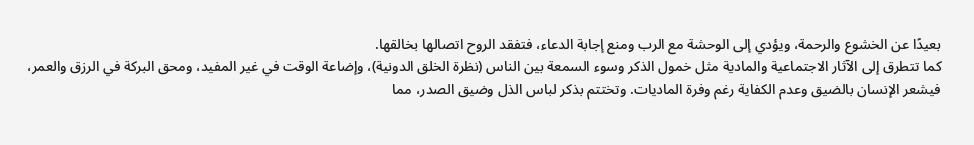بعيدًا عن الخشوع والرحمة، ويؤدي إلى الوحشة مع الرب ومنع إجابة الدعاء، فتفقد الروح اتصالها بخالقها.
كما تتطرق إلى الآثار الاجتماعية والمادية مثل خمول الذكر وسوء السمعة بين الناس (نظرة الخلق الدونية)، وإضاعة الوقت في غير المفيد، ومحق البركة في الرزق والعمر، فيشعر الإنسان بالضيق وعدم الكفاية رغم وفرة الماديات. وتختتم بذكر لباس الذل وضيق الصدر، مما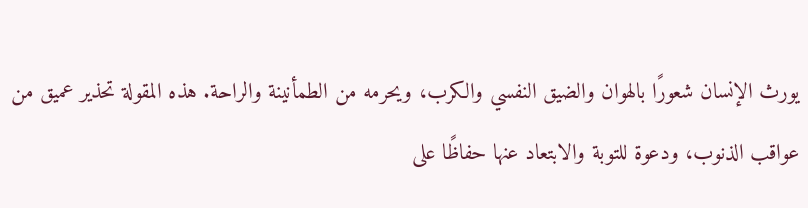يورث الإنسان شعورًا بالهوان والضيق النفسي والكرب، ويحرمه من الطمأنينة والراحة. هذه المقولة تحذير عميق من عواقب الذنوب، ودعوة للتوبة والابتعاد عنها حفاظًا على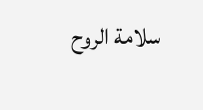سلامة الروح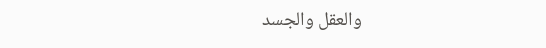والعقل والجسد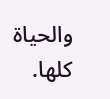والحياة كلها.